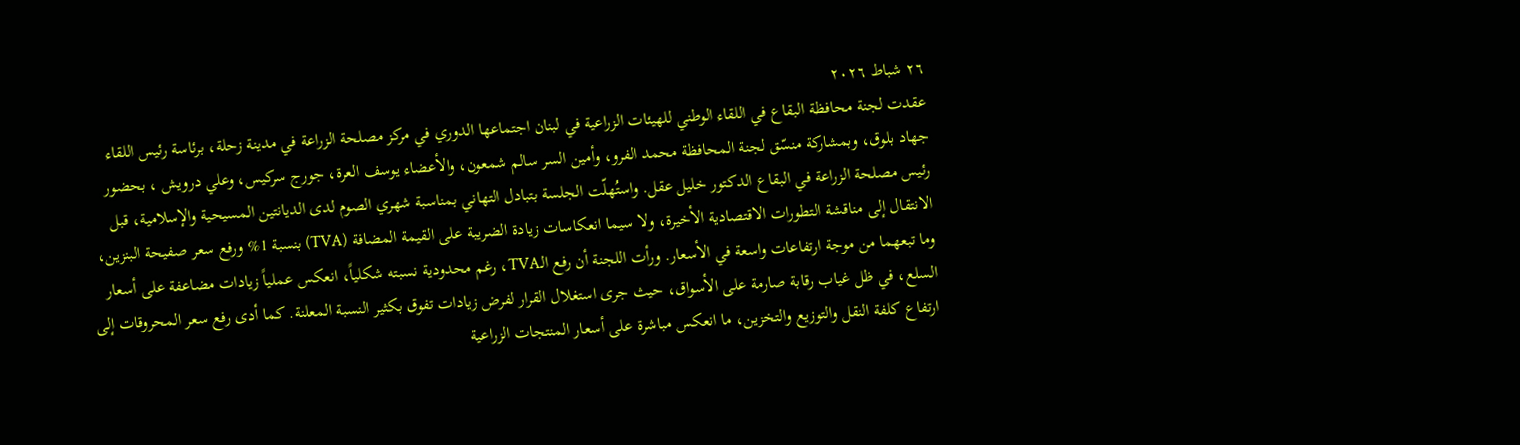٢٦ شباط ٢٠٢٦
عقدت لجنة محافظة البقاع في اللقاء الوطني للهيئات الزراعية في لبنان اجتماعها الدوري في مركز مصلحة الزراعة في مدينة زحلة، برئاسة رئيس اللقاء جهاد بلوق، وبمشاركة منسّق لجنة المحافظة محمد الفرو، وأمين السر سالم شمعون، والأعضاء يوسف العرة، جورج سركيس، وعلي درويش ، بحضور رئيس مصلحة الزراعة في البقاع الدكتور خليل عقل. واستُهلّت الجلسة بتبادل التهاني بمناسبة شهري الصوم لدى الديانتين المسيحية والإسلامية، قبل الانتقال إلى مناقشة التطورات الاقتصادية الأخيرة، ولا سيما انعكاسات زيادة الضريبة على القيمة المضافة (TVA) بنسبة 1% ورفع سعر صفيحة البنزين، وما تبعهما من موجة ارتفاعات واسعة في الأسعار. ورأت اللجنة أن رفع الـTVA، رغم محدودية نسبته شكلياً، انعكس عملياً زيادات مضاعفة على أسعار السلع، في ظل غياب رقابة صارمة على الأسواق، حيث جرى استغلال القرار لفرض زيادات تفوق بكثير النسبة المعلنة. كما أدى رفع سعر المحروقات إلى ارتفاع كلفة النقل والتوزيع والتخزين، ما انعكس مباشرة على أسعار المنتجات الزراعية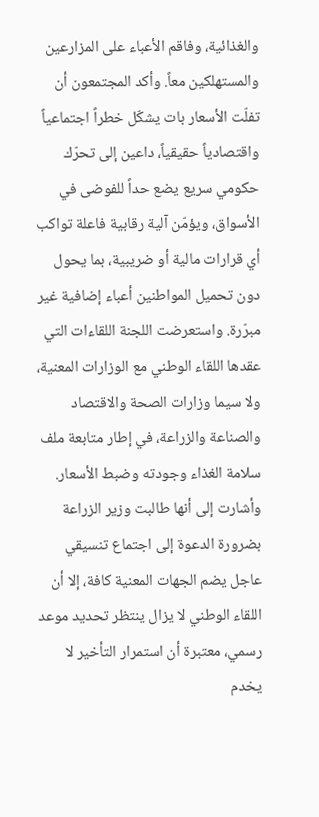والغذائية، وفاقم الأعباء على المزارعين والمستهلكين معاً. وأكد المجتمعون أن تفلّت الأسعار بات يشكّل خطراً اجتماعياً واقتصادياً حقيقياً، داعين إلى تحرّك حكومي سريع يضع حداً للفوضى في الأسواق، ويؤمّن آلية رقابية فاعلة تواكب أي قرارات مالية أو ضريبية، بما يحول دون تحميل المواطنين أعباء إضافية غير مبرّرة. واستعرضت اللجنة اللقاءات التي عقدها اللقاء الوطني مع الوزارات المعنية، ولا سيما وزارات الصحة والاقتصاد والصناعة والزراعة، في إطار متابعة ملف سلامة الغذاء وجودته وضبط الأسعار. وأشارت إلى أنها طالبت وزير الزراعة بضرورة الدعوة إلى اجتماع تنسيقي عاجل يضم الجهات المعنية كافة، إلا أن اللقاء الوطني لا يزال ينتظر تحديد موعد رسمي، معتبرة أن استمرار التأخير لا يخدم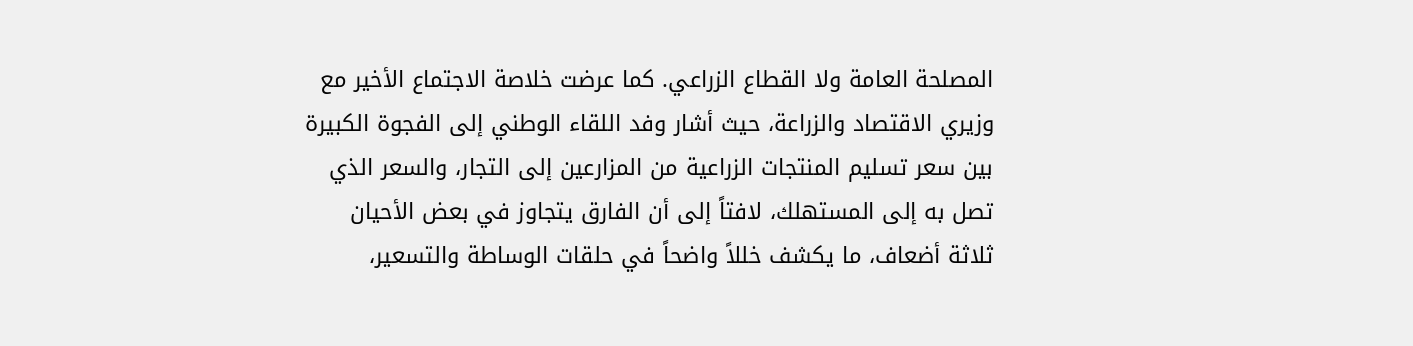المصلحة العامة ولا القطاع الزراعي. كما عرضت خلاصة الاجتماع الأخير مع وزيري الاقتصاد والزراعة، حيث أشار وفد اللقاء الوطني إلى الفجوة الكبيرة بين سعر تسليم المنتجات الزراعية من المزارعين إلى التجار، والسعر الذي تصل به إلى المستهلك، لافتاً إلى أن الفارق يتجاوز في بعض الأحيان ثلاثة أضعاف، ما يكشف خللاً واضحاً في حلقات الوساطة والتسعير،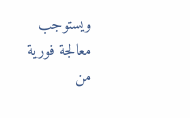ويستوجب معالجة فورية من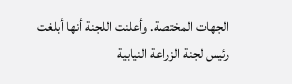الجهات المختصة. وأعلنت اللجنة أنها أبلغت رئيس لجنة الزراعة النيابية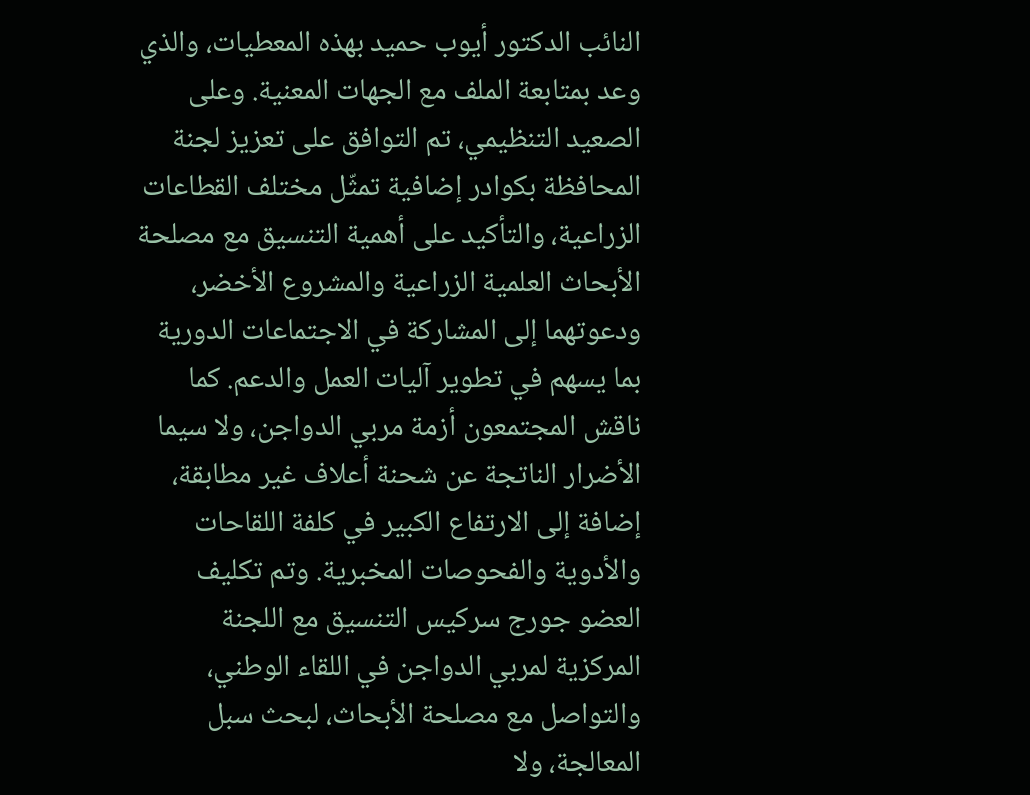النائب الدكتور أيوب حميد بهذه المعطيات، والذي وعد بمتابعة الملف مع الجهات المعنية. وعلى الصعيد التنظيمي، تم التوافق على تعزيز لجنة المحافظة بكوادر إضافية تمثّل مختلف القطاعات الزراعية، والتأكيد على أهمية التنسيق مع مصلحة الأبحاث العلمية الزراعية والمشروع الأخضر، ودعوتهما إلى المشاركة في الاجتماعات الدورية بما يسهم في تطوير آليات العمل والدعم. كما ناقش المجتمعون أزمة مربي الدواجن، ولا سيما الأضرار الناتجة عن شحنة أعلاف غير مطابقة، إضافة إلى الارتفاع الكبير في كلفة اللقاحات والأدوية والفحوصات المخبرية. وتم تكليف العضو جورج سركيس التنسيق مع اللجنة المركزية لمربي الدواجن في اللقاء الوطني، والتواصل مع مصلحة الأبحاث، لبحث سبل المعالجة، ولا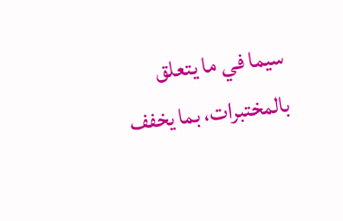سيما في ما يتعلق بالمختبرات، بما يخفف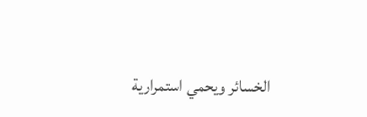الخسائر ويحمي استمرارية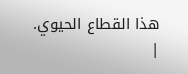هذا القطاع الحيوي. |